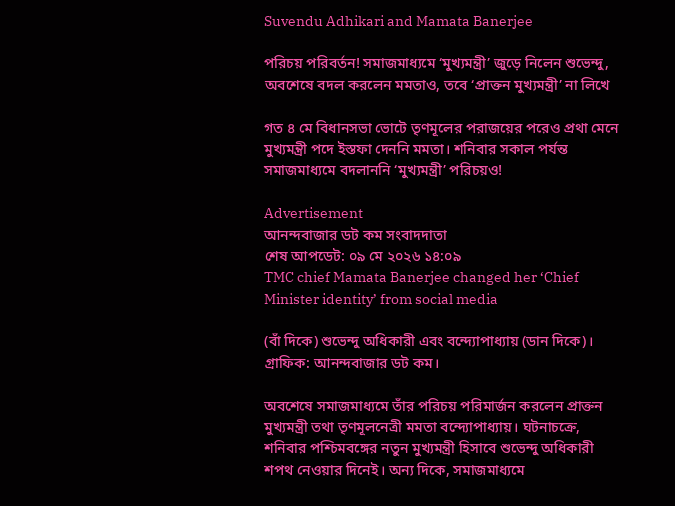Suvendu Adhikari and Mamata Banerjee

পরিচয় পরিবর্তন! সমাজমাধ্যমে ‘মুখ্যমন্ত্রী’ জুড়ে নিলেন শুভেন্দু, অবশেষে বদল করলেন মমতাও, তবে ‘প্রাক্তন মুখ্যমন্ত্রী’ না লিখে

গত ৪ মে বিধানসভা ভোটে তৃণমূলের পরাজয়ের পরেও প্রথা মেনে মুখ্যমন্ত্রী পদে ইস্তফা দেননি মমতা। শনিবার সকাল পর্যন্ত সমাজমাধ্যমে বদলাননি ‘মুখ্যমন্ত্রী’ পরিচয়ও!

Advertisement
আনন্দবাজার ডট কম সংবাদদাতা
শেষ আপডেট: ০৯ মে ২০২৬ ১৪:০৯
TMC chief Mamata Banerjee changed her ‘Chief Minister identity’ from social media

(বাঁ দিকে) শুভেন্দু অধিকারী এবং বন্দ্যোপাধ্যায় (ডান দিকে)। গ্রাফিক: আনন্দবাজার ডট কম।

অবশেষে সমাজমাধ্যমে তাঁর পরিচয় পরিমার্জন করলেন প্রাক্তন মুখ্যমন্ত্রী তথা তৃণমূলনেত্রী মমতা বন্দ্যোপাধ্যায়। ঘটনাচক্রে, শনিবার পশ্চিমবঙ্গের নতুন মুখ্যমন্ত্রী হিসাবে শুভেন্দু অধিকারী শপথ নেওয়ার দিনেই। অন্য দিকে, সমাজমাধ্যমে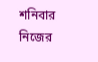শনিবার নিজের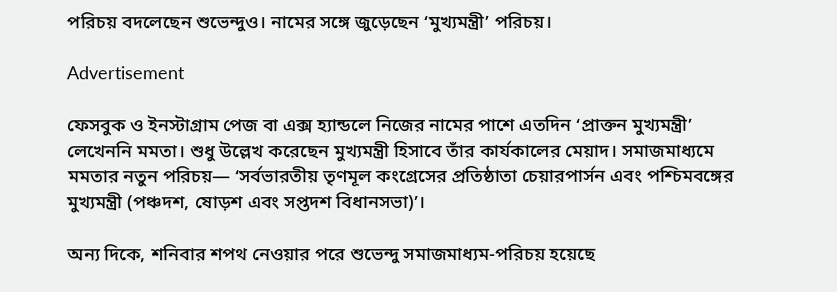পরিচয় বদলেছেন শুভেন্দুও। নামের সঙ্গে জুড়েছেন ‘মুখ্যমন্ত্রী’ পরিচয়।

Advertisement

ফেসবুক ও ইনস্টাগ্রাম পেজ বা এক্স হ্যান্ডলে নিজের নামের পাশে এতদিন ‘প্রাক্তন মুখ্যমন্ত্রী’ লেখেননি মমতা। শুধু উল্লেখ করেছেন মুখ্যমন্ত্রী হিসাবে তাঁর কার্যকালের মেয়াদ। সমাজমাধ্যমে মমতার নতুন পরিচয়— ‘সর্বভারতীয় তৃণমূল কংগ্রেসের প্রতিষ্ঠাতা চেয়ারপার্সন এবং পশ্চিমবঙ্গের মুখ্যমন্ত্রী (পঞ্চদশ, ষোড়শ এবং সপ্তদশ বিধানসভা)’।

অন্য দিকে, শনিবার শপথ নেওয়ার পরে শুভেন্দু সমাজমাধ্যম-পরিচয় হয়েছে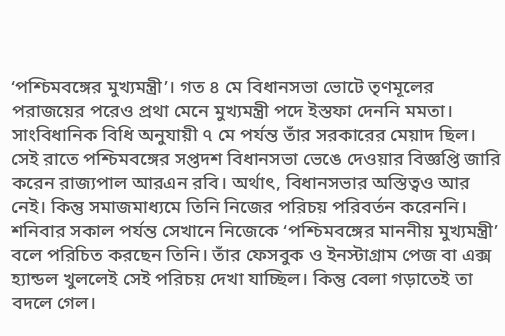‘পশ্চিমবঙ্গের মুখ্যমন্ত্রী’। গত ৪ মে বিধানসভা ভোটে তৃণমূলের পরাজয়ের পরেও প্রথা মেনে মুখ্যমন্ত্রী পদে ইস্তফা দেননি মমতা। সাংবিধানিক বিধি অনুযায়ী ৭ মে পর্যন্ত তাঁর সরকারের মেয়াদ ছিল। সেই রাতে পশ্চিমবঙ্গের সপ্তদশ বিধানসভা ভেঙে দেওয়ার বিজ্ঞপ্তি জারি করেন রাজ্যপাল আরএন রবি। অর্থাৎ, বিধানসভার অস্তিত্বও আর নেই। কিন্তু সমাজমাধ্যমে তিনি নিজের পরিচয় পরিবর্তন করেননি। শনিবার সকাল পর্যন্ত সেখানে নিজেকে ‘পশ্চিমবঙ্গের মাননীয় মুখ্যমন্ত্রী’ বলে পরিচিত করছেন তিনি। তাঁর ফেসবুক ও ইনস্টাগ্রাম পেজ বা এক্স হ্যান্ডল খুললেই সেই পরিচয় দেখা যাচ্ছিল। কিন্তু বেলা গড়াতেই তা বদলে গেল।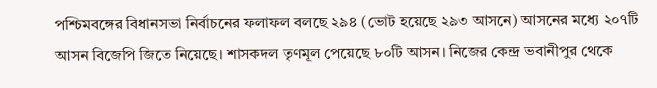পশ্চিমবঙ্গের বিধানসভা নির্বাচনের ফলাফল বলছে ২৯৪ (ভোট হয়েছে ২৯৩ আসনে) আসনের মধ্যে ২০৭টি আসন বিজেপি জিতে নিয়েছে। শাসকদল তৃণমূল পেয়েছে ৮০টি আসন। নিজের কেন্দ্র ভবানীপুর থেকে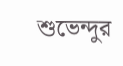শুভেন্দুর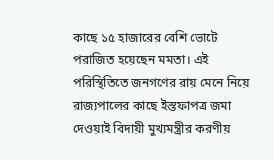কাছে ১৫ হাজারের বেশি ভোটে পরাজিত হয়েছেন মমতা। এই পরিস্থিতিতে জনগণের রায় মেনে নিয়ে রাজ্যপালের কাছে ইস্তফাপত্র জমা দেওয়াই বিদায়ী মুখ্যমন্ত্রীর করণীয়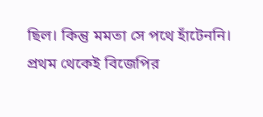ছিল। কিন্তু মমতা সে পথে হাঁটেননি। প্রথম থেকেই বিজেপির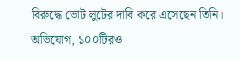বিরুদ্ধে ভোট লুটের দাবি করে এসেছেন তিনি। অভিযোগ, ১০০টিরও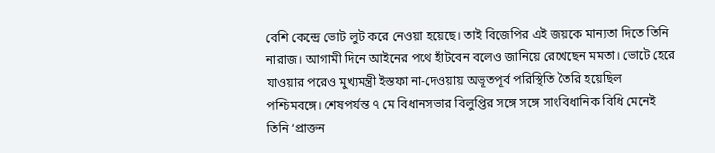বেশি কেন্দ্রে ভোট লুট করে নেওয়া হয়েছে। তাই বিজেপির এই জয়কে মান্যতা দিতে তিনি নারাজ। আগামী দিনে আইনের পথে হাঁটবেন বলেও জানিয়ে রেখেছেন মমতা। ভোটে হেরে যাওয়ার পরেও মুখ্যমন্ত্রী ইস্তফা না-দেওয়ায় অভূতপূর্ব পরিস্থিতি তৈরি হয়েছিল পশ্চিমবঙ্গে। শেষপর্যন্ত ৭ মে বিধানসভার বিলুপ্তির সঙ্গে সঙ্গে সাংবিধানিক বিধি মেনেই তিনি ‘প্রাক্তন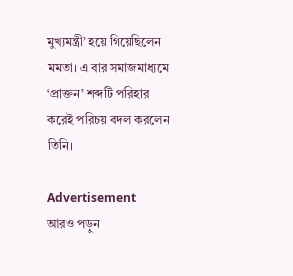মুখ্যমন্ত্রী’ হয়ে গিয়েছিলেন মমতা। এ বার সমাজমাধ্যমে ‘প্রাক্তন’ শব্দটি পরিহার করেই পরিচয় বদল করলেন তিনি।

Advertisement
আরও পড়ুন